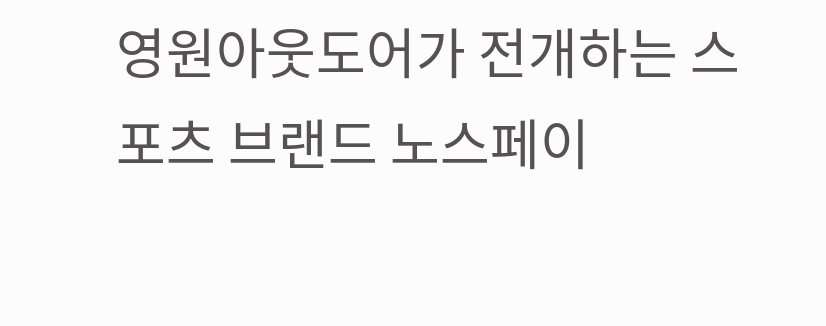영원아웃도어가 전개하는 스포츠 브랜드 노스페이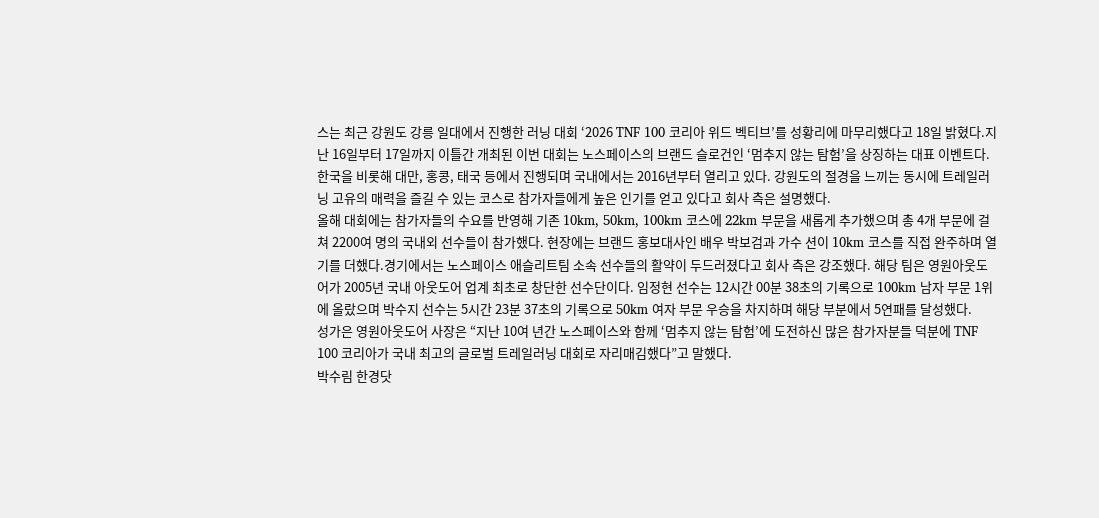스는 최근 강원도 강릉 일대에서 진행한 러닝 대회 ‘2026 TNF 100 코리아 위드 벡티브’를 성황리에 마무리했다고 18일 밝혔다.지난 16일부터 17일까지 이틀간 개최된 이번 대회는 노스페이스의 브랜드 슬로건인 ‘멈추지 않는 탐험’을 상징하는 대표 이벤트다. 한국을 비롯해 대만, 홍콩, 태국 등에서 진행되며 국내에서는 2016년부터 열리고 있다. 강원도의 절경을 느끼는 동시에 트레일러닝 고유의 매력을 즐길 수 있는 코스로 참가자들에게 높은 인기를 얻고 있다고 회사 측은 설명했다.
올해 대회에는 참가자들의 수요를 반영해 기존 10km, 50km, 100km 코스에 22km 부문을 새롭게 추가했으며 총 4개 부문에 걸쳐 2200여 명의 국내외 선수들이 참가했다. 현장에는 브랜드 홍보대사인 배우 박보검과 가수 션이 10km 코스를 직접 완주하며 열기를 더했다.경기에서는 노스페이스 애슬리트팀 소속 선수들의 활약이 두드러졌다고 회사 측은 강조했다. 해당 팀은 영원아웃도어가 2005년 국내 아웃도어 업계 최초로 창단한 선수단이다. 임정현 선수는 12시간 00분 38초의 기록으로 100km 남자 부문 1위에 올랐으며 박수지 선수는 5시간 23분 37초의 기록으로 50km 여자 부문 우승을 차지하며 해당 부분에서 5연패를 달성했다.
성가은 영원아웃도어 사장은 “지난 10여 년간 노스페이스와 함께 ‘멈추지 않는 탐험’에 도전하신 많은 참가자분들 덕분에 TNF 100 코리아가 국내 최고의 글로벌 트레일러닝 대회로 자리매김했다”고 말했다.
박수림 한경닷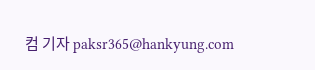컴 기자 paksr365@hankyung.com